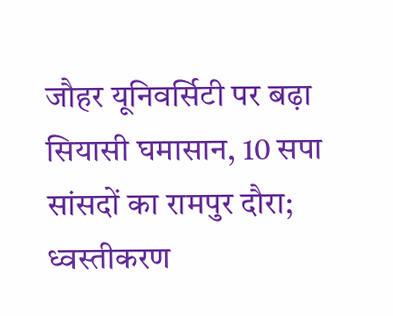जौहर यूनिवर्सिटी पर बढ़ा सियासी घमासान, 10 सपा सांसदों का रामपुर दौरा; ध्वस्तीकरण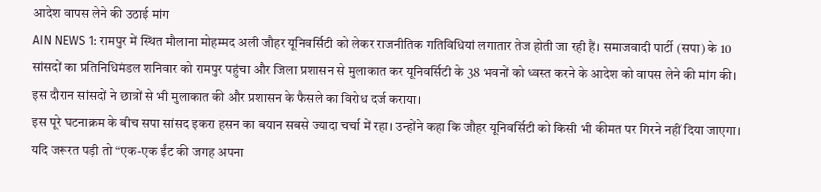आदेश वापस लेने की उठाई मांग
AIN NEWS 1: रामपुर में स्थित मौलाना मोहम्मद अली जौहर यूनिवर्सिटी को लेकर राजनीतिक गतिविधियां लगातार तेज होती जा रही हैं। समाजवादी पार्टी (सपा) के 10 सांसदों का प्रतिनिधिमंडल शनिवार को रामपुर पहुंचा और जिला प्रशासन से मुलाकात कर यूनिवर्सिटी के 38 भवनों को ध्वस्त करने के आदेश को वापस लेने की मांग की। इस दौरान सांसदों ने छात्रों से भी मुलाकात की और प्रशासन के फैसले का विरोध दर्ज कराया।
इस पूरे घटनाक्रम के बीच सपा सांसद इकरा हसन का बयान सबसे ज्यादा चर्चा में रहा। उन्होंने कहा कि जौहर यूनिवर्सिटी को किसी भी कीमत पर गिरने नहीं दिया जाएगा। यदि जरूरत पड़ी तो “एक-एक ईंट की जगह अपना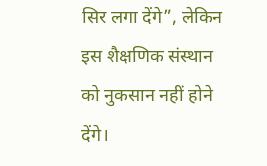सिर लगा देंगे”, लेकिन इस शैक्षणिक संस्थान को नुकसान नहीं होने देंगे।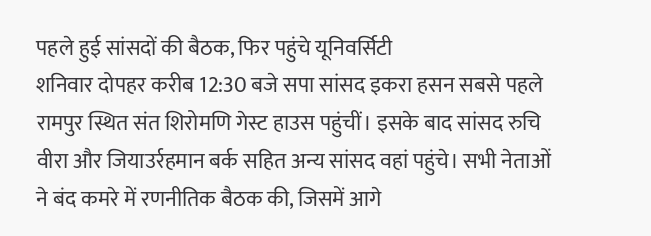पहले हुई सांसदों की बैठक, फिर पहुंचे यूनिवर्सिटी
शनिवार दोपहर करीब 12:30 बजे सपा सांसद इकरा हसन सबसे पहले रामपुर स्थित संत शिरोमणि गेस्ट हाउस पहुंचीं। इसके बाद सांसद रुचि वीरा और जियाउर्रहमान बर्क सहित अन्य सांसद वहां पहुंचे। सभी नेताओं ने बंद कमरे में रणनीतिक बैठक की, जिसमें आगे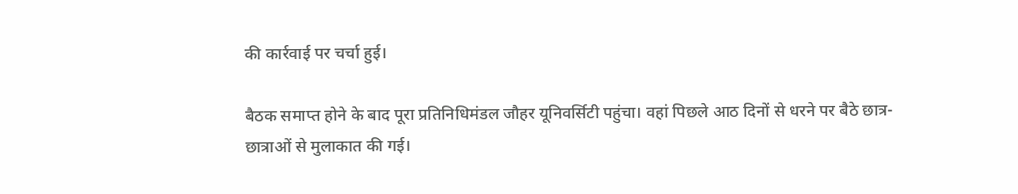की कार्रवाई पर चर्चा हुई।

बैठक समाप्त होने के बाद पूरा प्रतिनिधिमंडल जौहर यूनिवर्सिटी पहुंचा। वहां पिछले आठ दिनों से धरने पर बैठे छात्र-छात्राओं से मुलाकात की गई।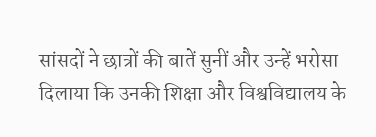सांसदों ने छात्रों की बातें सुनीं और उन्हें भरोसा दिलाया कि उनकी शिक्षा और विश्वविद्यालय के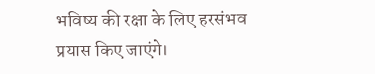भविष्य की रक्षा के लिए हरसंभव प्रयास किए जाएंगे।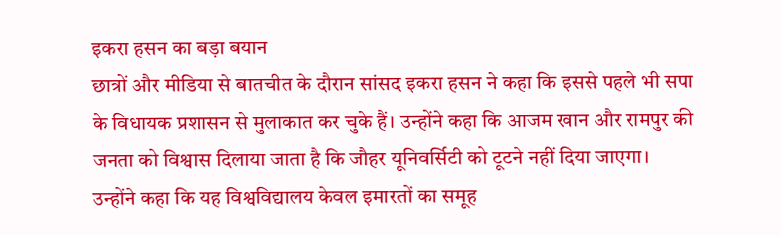इकरा हसन का बड़ा बयान
छात्रों और मीडिया से बातचीत के दौरान सांसद इकरा हसन ने कहा कि इससे पहले भी सपा के विधायक प्रशासन से मुलाकात कर चुके हैं। उन्होंने कहा कि आजम खान और रामपुर की जनता को विश्वास दिलाया जाता है कि जौहर यूनिवर्सिटी को टूटने नहीं दिया जाएगा।
उन्होंने कहा कि यह विश्वविद्यालय केवल इमारतों का समूह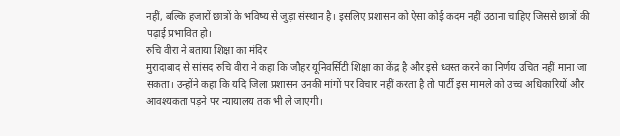नहीं, बल्कि हजारों छात्रों के भविष्य से जुड़ा संस्थान है। इसलिए प्रशासन को ऐसा कोई कदम नहीं उठाना चाहिए जिससे छात्रों की पढ़ाई प्रभावित हो।
रुचि वीरा ने बताया शिक्षा का मंदिर
मुरादाबाद से सांसद रुचि वीरा ने कहा कि जौहर यूनिवर्सिटी शिक्षा का केंद्र है और इसे ध्वस्त करने का निर्णय उचित नहीं माना जा सकता। उन्होंने कहा कि यदि जिला प्रशासन उनकी मांगों पर विचार नहीं करता है तो पार्टी इस मामले को उच्च अधिकारियों और आवश्यकता पड़ने पर न्यायालय तक भी ले जाएगी।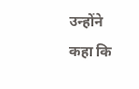उन्होंने कहा कि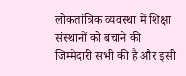लोकतांत्रिक व्यवस्था में शिक्षा संस्थानों को बचाने की जिम्मेदारी सभी की है और इसी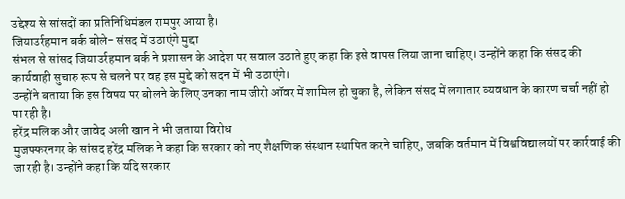उद्देश्य से सांसदों का प्रतिनिधिमंडल रामपुर आया है।
जियाउर्रहमान बर्क बोले- संसद में उठाएंगे मुद्दा
संभल से सांसद जियाउर्रहमान बर्क ने प्रशासन के आदेश पर सवाल उठाते हुए कहा कि इसे वापस लिया जाना चाहिए। उन्होंने कहा कि संसद की कार्यवाही सुचारु रूप से चलने पर वह इस मुद्दे को सदन में भी उठाएंगे।
उन्होंने बताया कि इस विषय पर बोलने के लिए उनका नाम जीरो ऑवर में शामिल हो चुका है, लेकिन संसद में लगातार व्यवधान के कारण चर्चा नहीं हो पा रही है।
हरेंद्र मलिक और जावेद अली खान ने भी जताया विरोध
मुजफ्फरनगर के सांसद हरेंद्र मलिक ने कहा कि सरकार को नए शैक्षणिक संस्थान स्थापित करने चाहिए, जबकि वर्तमान में विश्वविद्यालयों पर कार्रवाई की जा रही है। उन्होंने कहा कि यदि सरकार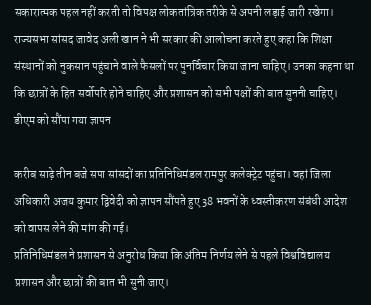सकारात्मक पहल नहीं करती तो विपक्ष लोकतांत्रिक तरीके से अपनी लड़ाई जारी रखेगा।
राज्यसभा सांसद जावेद अली खान ने भी सरकार की आलोचना करते हुए कहा कि शिक्षा संस्थानों को नुकसान पहुंचाने वाले फैसलों पर पुनर्विचार किया जाना चाहिए। उनका कहना था कि छात्रों के हित सर्वोपरि होने चाहिए और प्रशासन को सभी पक्षों की बात सुननी चाहिए।
डीएम को सौंपा गया ज्ञापन

करीब साढ़े तीन बजे सपा सांसदों का प्रतिनिधिमंडल रामपुर कलेक्ट्रेट पहुंचा। वहां जिला अधिकारी अजय कुमार द्विवेदी को ज्ञापन सौंपते हुए 38 भवनों के ध्वस्तीकरण संबंधी आदेश को वापस लेने की मांग की गई।
प्रतिनिधिमंडल ने प्रशासन से अनुरोध किया कि अंतिम निर्णय लेने से पहले विश्वविद्यालय प्रशासन और छात्रों की बात भी सुनी जाए।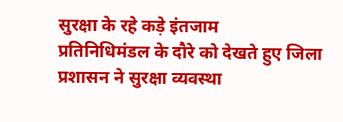सुरक्षा के रहे कड़े इंतजाम
प्रतिनिधिमंडल के दौरे को देखते हुए जिला प्रशासन ने सुरक्षा व्यवस्था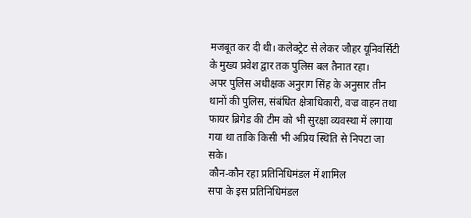मजबूत कर दी थी। कलेक्ट्रेट से लेकर जौहर यूनिवर्सिटी के मुख्य प्रवेश द्वार तक पुलिस बल तैनात रहा।
अपर पुलिस अधीक्षक अनुराग सिंह के अनुसार तीन थानों की पुलिस, संबंधित क्षेत्राधिकारी, वज्र वाहन तथा फायर ब्रिगेड की टीम को भी सुरक्षा व्यवस्था में लगाया गया था ताकि किसी भी अप्रिय स्थिति से निपटा जा सके।
कौन-कौन रहा प्रतिनिधिमंडल में शामिल
सपा के इस प्रतिनिधिमंडल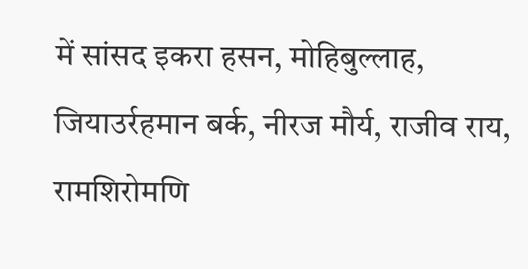में सांसद इकरा हसन, मोहिबुल्लाह, जियाउर्रहमान बर्क, नीरज मौर्य, राजीव राय, रामशिरोमणि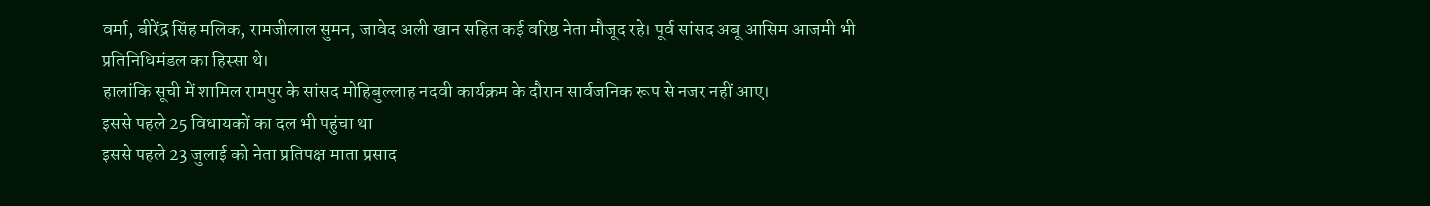वर्मा, बीरेंद्र सिंह मलिक, रामजीलाल सुमन, जावेद अली खान सहित कई वरिष्ठ नेता मौजूद रहे। पूर्व सांसद अबू आसिम आजमी भी प्रतिनिधिमंडल का हिस्सा थे।
हालांकि सूची में शामिल रामपुर के सांसद मोहिबुल्लाह नदवी कार्यक्रम के दौरान सार्वजनिक रूप से नजर नहीं आए।
इससे पहले 25 विधायकों का दल भी पहुंचा था
इससे पहले 23 जुलाई को नेता प्रतिपक्ष माता प्रसाद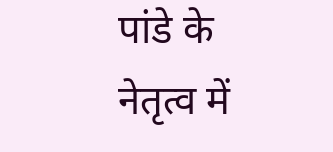पांडे के नेतृत्व में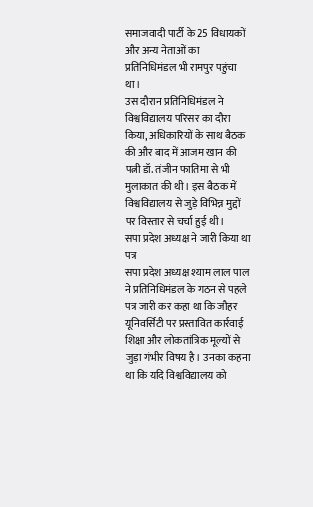समाजवादी पार्टी के 25 विधायकों और अन्य नेताओं का प्रतिनिधिमंडल भी रामपुर पहुंचा था।
उस दौरान प्रतिनिधिमंडल ने विश्वविद्यालय परिसर का दौरा किया, अधिकारियों के साथ बैठक की और बाद में आजम खान की पत्नी डॉ. तंजीन फातिमा से भी मुलाकात की थी। इस बैठक में विश्वविद्यालय से जुड़े विभिन्न मुद्दों पर विस्तार से चर्चा हुई थी।
सपा प्रदेश अध्यक्ष ने जारी किया था पत्र
सपा प्रदेश अध्यक्ष श्याम लाल पाल ने प्रतिनिधिमंडल के गठन से पहले पत्र जारी कर कहा था कि जौहर यूनिवर्सिटी पर प्रस्तावित कार्रवाई शिक्षा और लोकतांत्रिक मूल्यों से जुड़ा गंभीर विषय है। उनका कहना था कि यदि विश्वविद्यालय को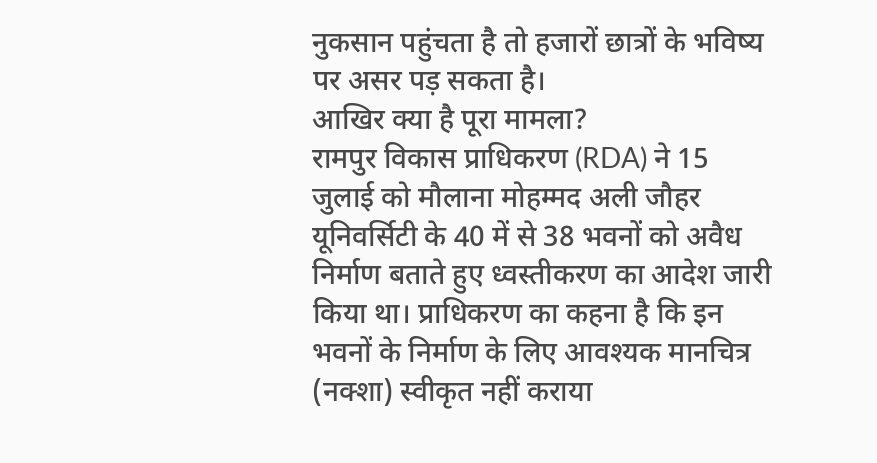नुकसान पहुंचता है तो हजारों छात्रों के भविष्य पर असर पड़ सकता है।
आखिर क्या है पूरा मामला?
रामपुर विकास प्राधिकरण (RDA) ने 15 जुलाई को मौलाना मोहम्मद अली जौहर यूनिवर्सिटी के 40 में से 38 भवनों को अवैध निर्माण बताते हुए ध्वस्तीकरण का आदेश जारी किया था। प्राधिकरण का कहना है कि इन भवनों के निर्माण के लिए आवश्यक मानचित्र (नक्शा) स्वीकृत नहीं कराया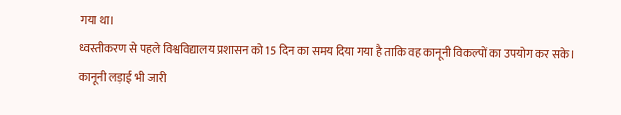गया था।
ध्वस्तीकरण से पहले विश्वविद्यालय प्रशासन को 15 दिन का समय दिया गया है ताकि वह कानूनी विकल्पों का उपयोग कर सके।
कानूनी लड़ाई भी जारी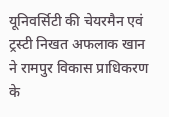यूनिवर्सिटी की चेयरमैन एवं ट्रस्टी निखत अफलाक खान ने रामपुर विकास प्राधिकरण के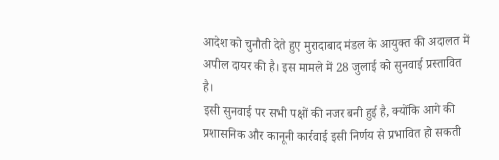आदेश को चुनौती देते हुए मुरादाबाद मंडल के आयुक्त की अदालत में अपील दायर की है। इस मामले में 28 जुलाई को सुनवाई प्रस्तावित है।
इसी सुनवाई पर सभी पक्षों की नजर बनी हुई है, क्योंकि आगे की प्रशासनिक और कानूनी कार्रवाई इसी निर्णय से प्रभावित हो सकती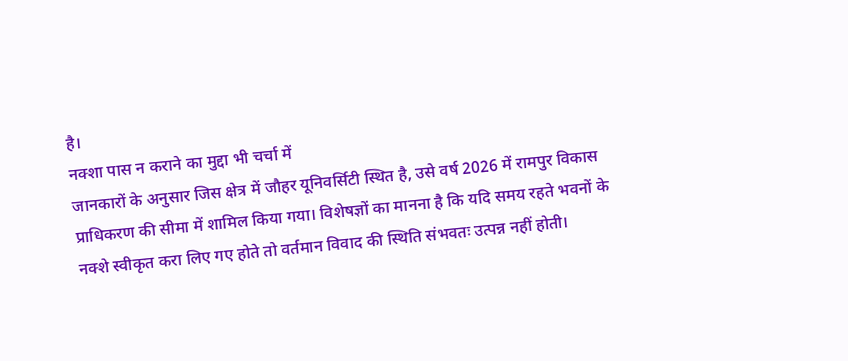है।
नक्शा पास न कराने का मुद्दा भी चर्चा में
जानकारों के अनुसार जिस क्षेत्र में जौहर यूनिवर्सिटी स्थित है, उसे वर्ष 2026 में रामपुर विकास प्राधिकरण की सीमा में शामिल किया गया। विशेषज्ञों का मानना है कि यदि समय रहते भवनों के नक्शे स्वीकृत करा लिए गए होते तो वर्तमान विवाद की स्थिति संभवतः उत्पन्न नहीं होती।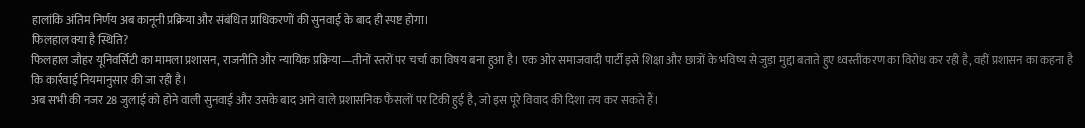हालांकि अंतिम निर्णय अब कानूनी प्रक्रिया और संबंधित प्राधिकरणों की सुनवाई के बाद ही स्पष्ट होगा।
फिलहाल क्या है स्थिति?
फिलहाल जौहर यूनिवर्सिटी का मामला प्रशासन, राजनीति और न्यायिक प्रक्रिया—तीनों स्तरों पर चर्चा का विषय बना हुआ है। एक ओर समाजवादी पार्टी इसे शिक्षा और छात्रों के भविष्य से जुड़ा मुद्दा बताते हुए ध्वस्तीकरण का विरोध कर रही है, वहीं प्रशासन का कहना है कि कार्रवाई नियमानुसार की जा रही है।
अब सभी की नजर 28 जुलाई को होने वाली सुनवाई और उसके बाद आने वाले प्रशासनिक फैसलों पर टिकी हुई है, जो इस पूरे विवाद की दिशा तय कर सकते हैं।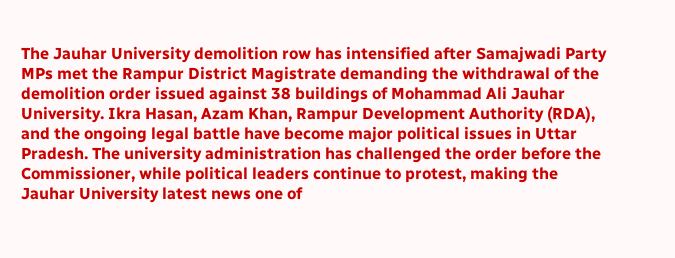The Jauhar University demolition row has intensified after Samajwadi Party MPs met the Rampur District Magistrate demanding the withdrawal of the demolition order issued against 38 buildings of Mohammad Ali Jauhar University. Ikra Hasan, Azam Khan, Rampur Development Authority (RDA), and the ongoing legal battle have become major political issues in Uttar Pradesh. The university administration has challenged the order before the Commissioner, while political leaders continue to protest, making the Jauhar University latest news one of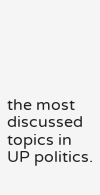the most discussed topics in UP politics.